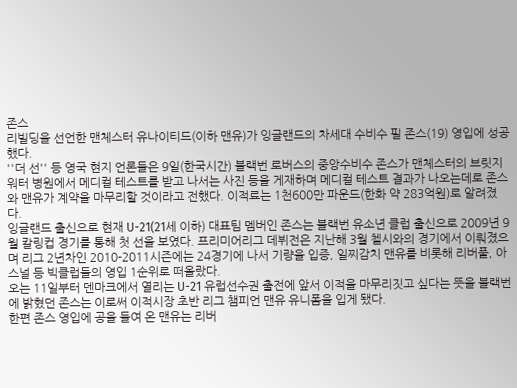존스
리빌딩을 선언한 맨체스터 유나이티드(이하 맨유)가 잉글랜드의 차세대 수비수 필 존스(19) 영입에 성공했다.
''더 선'' 등 영국 현지 언론들은 9일(한국시간) 블랙번 로버스의 중앙수비수 존스가 맨체스터의 브릿지워터 병원에서 메디컬 테스트를 받고 나서는 사진 등을 게재하며 메디컬 테스트 결과가 나오는데로 존스와 맨유가 계약을 마무리할 것이라고 전했다. 이적료는 1천600만 파운드(한화 약 283억원)로 알려졌다.
잉글랜드 출신으로 현재 U-21(21세 이하) 대표팀 멤버인 존스는 블랙번 유소년 클럽 출신으로 2009년 9월 칼링컵 경기를 통해 첫 선을 보였다. 프리미어리그 데뷔전은 지난해 3월 첼시와의 경기에서 이뤄졌으며 리그 2년차인 2010-2011시즌에는 24경기에 나서 기량을 입증, 일찌감치 맨유를 비롯해 리버풀, 아스널 등 빅클럽들의 영입 1순위로 떠올랐다.
오는 11일부터 덴마크에서 열리는 U-21 유럽선수권 출전에 앞서 이적을 마무리짓고 싶다는 뜻을 블랙번에 밝혔던 존스는 이로써 이적시장 초반 리그 챔피언 맨유 유니폼을 입게 됐다.
한편 존스 영입에 공을 들여 온 맨유는 리버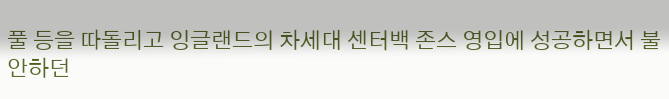풀 등을 따돌리고 잉글랜드의 차세대 센터백 존스 영입에 성공하면서 불안하던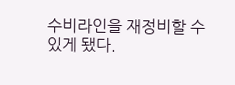수비라인을 재정비할 수 있게 됐다.